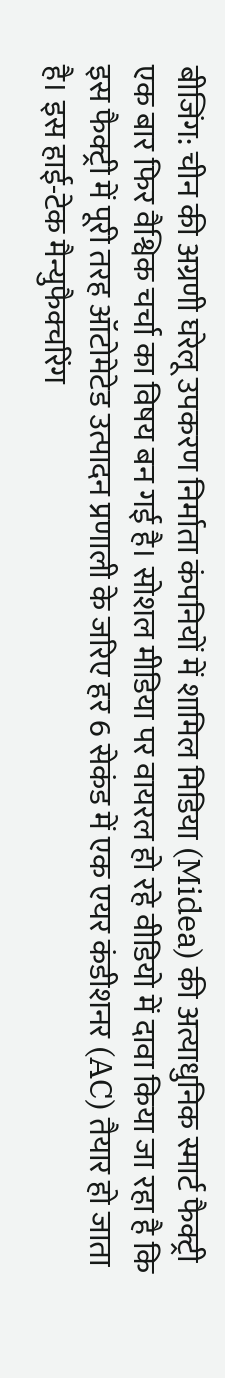बीजिंग: चीन की अग्रणी घरेलू उपकरण निर्माता कंपनियों में शामिल मिडिया (Midea) की अत्याधुनिक स्मार्ट फैक्ट्री एक बार फिर वैश्विक चर्चा का विषय बन गई है। सोशल मीडिया पर वायरल हो रहे वीडियो में दावा किया जा रहा है कि इस फैक्ट्री में पूरी तरह ऑटोमेटेड उत्पादन प्रणाली के जरिए हर 6 सेकंड में एक एयर कंडीशनर (AC) तैयार हो जाता है। इस हाई-टेक मैन्युफैक्चरिंग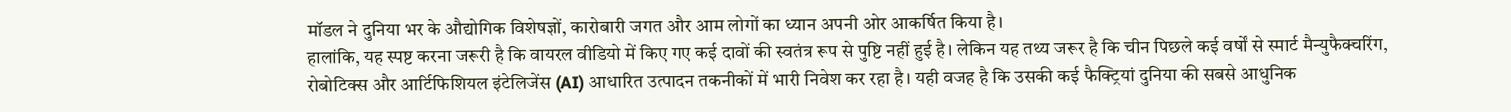मॉडल ने दुनिया भर के औद्योगिक विशेषज्ञों, कारोबारी जगत और आम लोगों का ध्यान अपनी ओर आकर्षित किया है।
हालांकि, यह स्पष्ट करना जरूरी है कि वायरल वीडियो में किए गए कई दावों की स्वतंत्र रूप से पुष्टि नहीं हुई है। लेकिन यह तथ्य जरूर है कि चीन पिछले कई वर्षों से स्मार्ट मैन्युफैक्चरिंग, रोबोटिक्स और आर्टिफिशियल इंटेलिजेंस (AI) आधारित उत्पादन तकनीकों में भारी निवेश कर रहा है। यही वजह है कि उसकी कई फैक्ट्रियां दुनिया की सबसे आधुनिक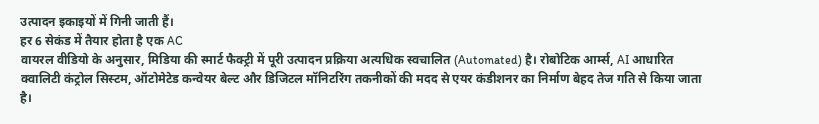उत्पादन इकाइयों में गिनी जाती हैं।
हर 6 सेकंड में तैयार होता है एक AC
वायरल वीडियो के अनुसार, मिडिया की स्मार्ट फैक्ट्री में पूरी उत्पादन प्रक्रिया अत्यधिक स्वचालित (Automated) है। रोबोटिक आर्म्स, AI आधारित क्वालिटी कंट्रोल सिस्टम, ऑटोमेटेड कन्वेयर बेल्ट और डिजिटल मॉनिटरिंग तकनीकों की मदद से एयर कंडीशनर का निर्माण बेहद तेज गति से किया जाता है।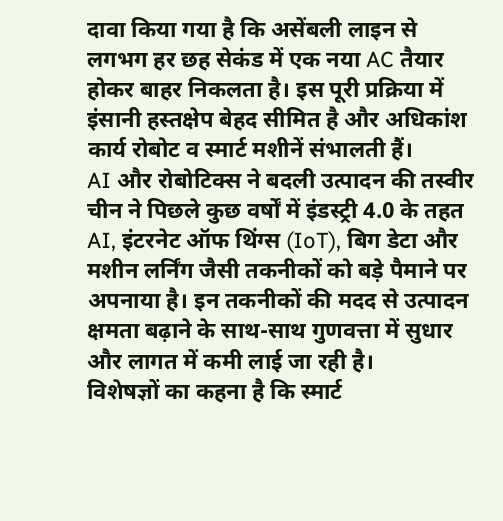दावा किया गया है कि असेंबली लाइन से लगभग हर छह सेकंड में एक नया AC तैयार होकर बाहर निकलता है। इस पूरी प्रक्रिया में इंसानी हस्तक्षेप बेहद सीमित है और अधिकांश कार्य रोबोट व स्मार्ट मशीनें संभालती हैं।
AI और रोबोटिक्स ने बदली उत्पादन की तस्वीर
चीन ने पिछले कुछ वर्षों में इंडस्ट्री 4.0 के तहत AI, इंटरनेट ऑफ थिंग्स (IoT), बिग डेटा और मशीन लर्निंग जैसी तकनीकों को बड़े पैमाने पर अपनाया है। इन तकनीकों की मदद से उत्पादन क्षमता बढ़ाने के साथ-साथ गुणवत्ता में सुधार और लागत में कमी लाई जा रही है।
विशेषज्ञों का कहना है कि स्मार्ट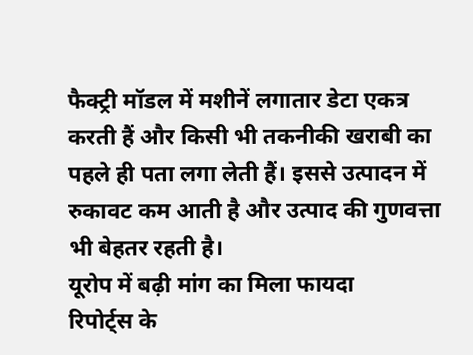फैक्ट्री मॉडल में मशीनें लगातार डेटा एकत्र करती हैं और किसी भी तकनीकी खराबी का पहले ही पता लगा लेती हैं। इससे उत्पादन में रुकावट कम आती है और उत्पाद की गुणवत्ता भी बेहतर रहती है।
यूरोप में बढ़ी मांग का मिला फायदा
रिपोर्ट्स के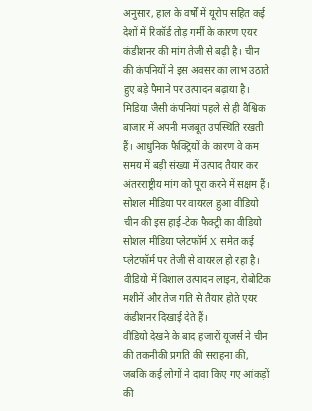अनुसार, हाल के वर्षों में यूरोप सहित कई देशों में रिकॉर्ड तोड़ गर्मी के कारण एयर कंडीशनर की मांग तेजी से बढ़ी है। चीन की कंपनियों ने इस अवसर का लाभ उठाते हुए बड़े पैमाने पर उत्पादन बढ़ाया है।
मिडिया जैसी कंपनियां पहले से ही वैश्विक बाजार में अपनी मजबूत उपस्थिति रखती हैं। आधुनिक फैक्ट्रियों के कारण वे कम समय में बड़ी संख्या में उत्पाद तैयार कर अंतरराष्ट्रीय मांग को पूरा करने में सक्षम हैं।
सोशल मीडिया पर वायरल हुआ वीडियो
चीन की इस हाई-टेक फैक्ट्री का वीडियो सोशल मीडिया प्लेटफॉर्म X समेत कई प्लेटफॉर्म पर तेजी से वायरल हो रहा है। वीडियो में विशाल उत्पादन लाइन, रोबोटिक मशीनें और तेज गति से तैयार होते एयर कंडीशनर दिखाई देते हैं।
वीडियो देखने के बाद हजारों यूजर्स ने चीन की तकनीकी प्रगति की सराहना की, जबकि कई लोगों ने दावा किए गए आंकड़ों की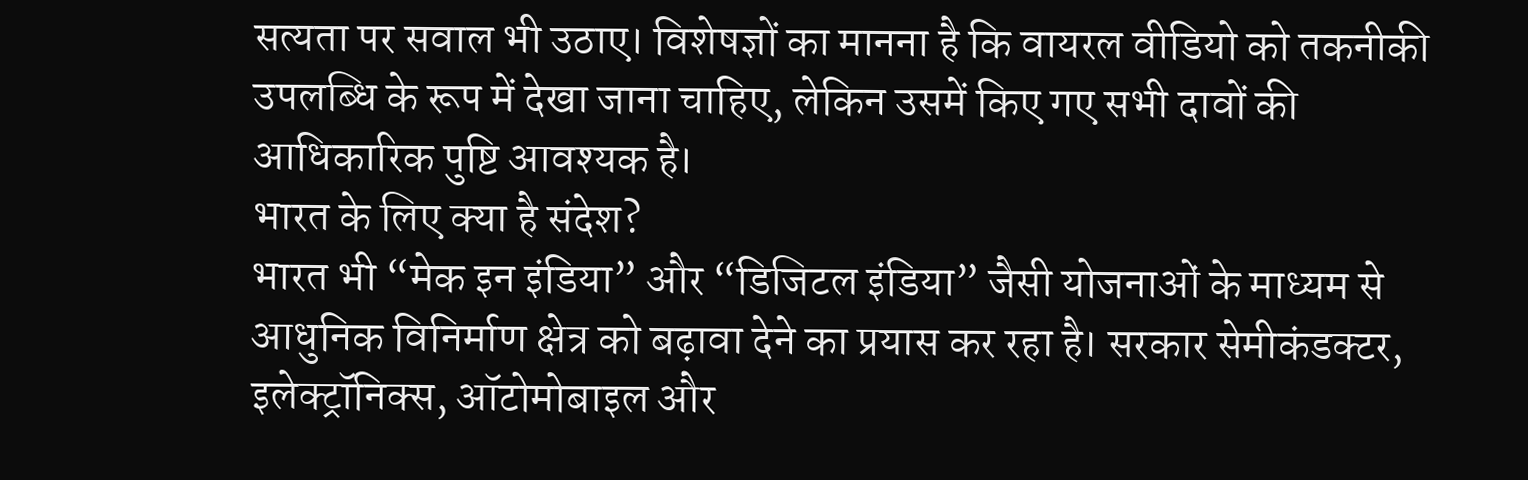सत्यता पर सवाल भी उठाए। विशेषज्ञों का मानना है कि वायरल वीडियो को तकनीकी उपलब्धि के रूप में देखा जाना चाहिए, लेकिन उसमें किए गए सभी दावों की आधिकारिक पुष्टि आवश्यक है।
भारत के लिए क्या है संदेश?
भारत भी “मेक इन इंडिया” और “डिजिटल इंडिया” जैसी योजनाओं के माध्यम से आधुनिक विनिर्माण क्षेत्र को बढ़ावा देने का प्रयास कर रहा है। सरकार सेमीकंडक्टर, इलेक्ट्रॉनिक्स, ऑटोमोबाइल और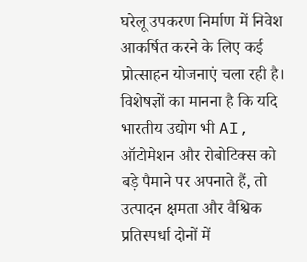घरेलू उपकरण निर्माण में निवेश आकर्षित करने के लिए कई प्रोत्साहन योजनाएं चला रही है।
विशेषज्ञों का मानना है कि यदि भारतीय उद्योग भी AI, ऑटोमेशन और रोबोटिक्स को बड़े पैमाने पर अपनाते हैं, तो उत्पादन क्षमता और वैश्विक प्रतिस्पर्धा दोनों में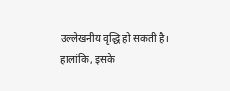उल्लेखनीय वृद्धि हो सकती है। हालांकि, इसके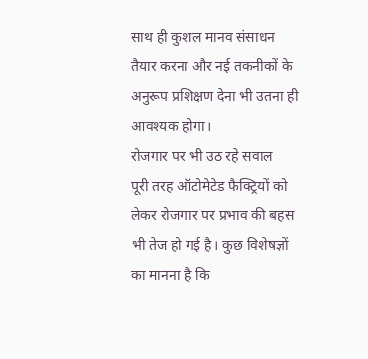साथ ही कुशल मानव संसाधन तैयार करना और नई तकनीकों के अनुरूप प्रशिक्षण देना भी उतना ही आवश्यक होगा।
रोजगार पर भी उठ रहे सवाल
पूरी तरह ऑटोमेटेड फैक्ट्रियों को लेकर रोजगार पर प्रभाव की बहस भी तेज हो गई है। कुछ विशेषज्ञों का मानना है कि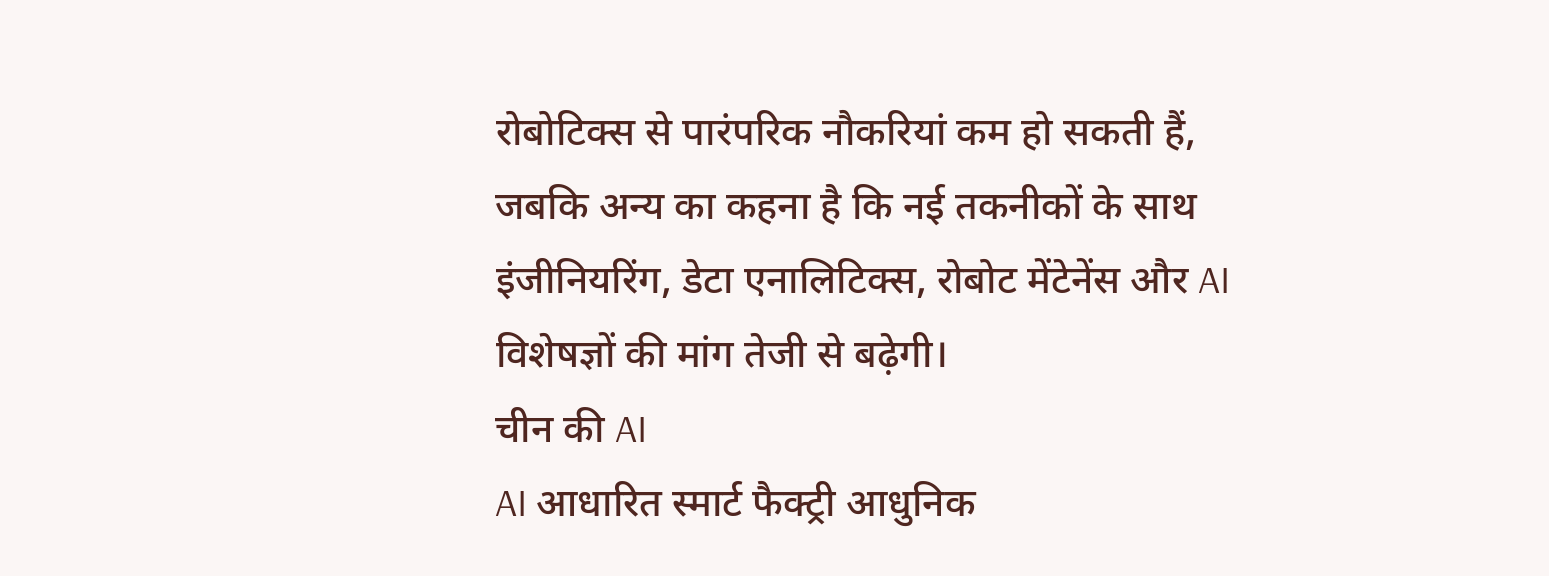रोबोटिक्स से पारंपरिक नौकरियां कम हो सकती हैं, जबकि अन्य का कहना है कि नई तकनीकों के साथ इंजीनियरिंग, डेटा एनालिटिक्स, रोबोट मेंटेनेंस और AI विशेषज्ञों की मांग तेजी से बढ़ेगी।
चीन की AI
AI आधारित स्मार्ट फैक्ट्री आधुनिक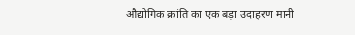औद्योगिक क्रांति का एक बड़ा उदाहरण मानी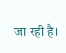जा रही है।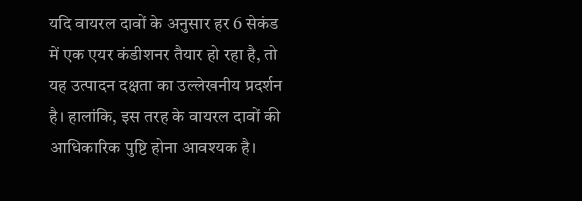यदि वायरल दावों के अनुसार हर 6 सेकंड में एक एयर कंडीशनर तैयार हो रहा है, तो यह उत्पादन दक्षता का उल्लेखनीय प्रदर्शन है। हालांकि, इस तरह के वायरल दावों की आधिकारिक पुष्टि होना आवश्यक है।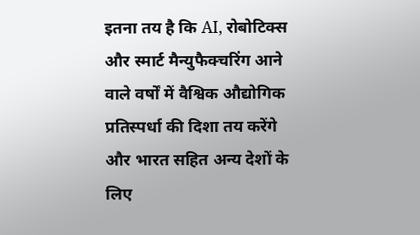इतना तय है कि AI, रोबोटिक्स और स्मार्ट मैन्युफैक्चरिंग आने वाले वर्षों में वैश्विक औद्योगिक प्रतिस्पर्धा की दिशा तय करेंगे और भारत सहित अन्य देशों के लिए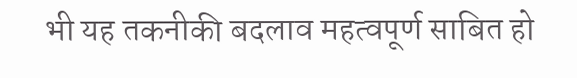भी यह तकनीकी बदलाव महत्वपूर्ण साबित हो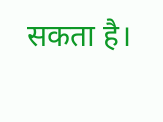सकता है।